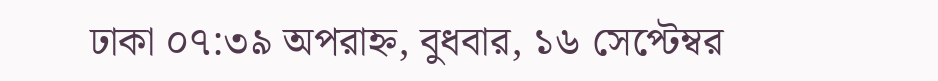ঢাকা ০৭:৩৯ অপরাহ্ন, বুধবার, ১৬ সেপ্টেম্বর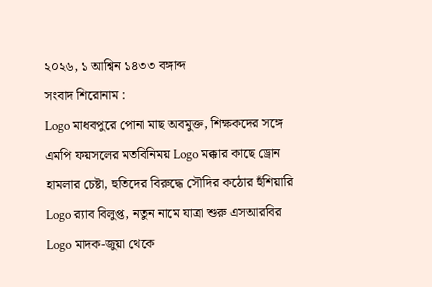২০২৬, ১ আশ্বিন ১৪৩৩ বঙ্গাব্দ
সংবাদ শিরোনাম :
Logo মাধবপুরে পোনা মাছ অবমুক্ত, শিক্ষকদের সঙ্গে এমপি ফয়সলের মতবিনিময় Logo মক্কার কাছে ড্রোন হামলার চেষ্টা, হুতিদের বিরুদ্ধে সৌদির কঠোর হুঁশিয়ারি Logo র‍্যাব বিলুপ্ত, নতুন নামে যাত্রা শুরু এসআরবির Logo মাদক-জুয়া থেকে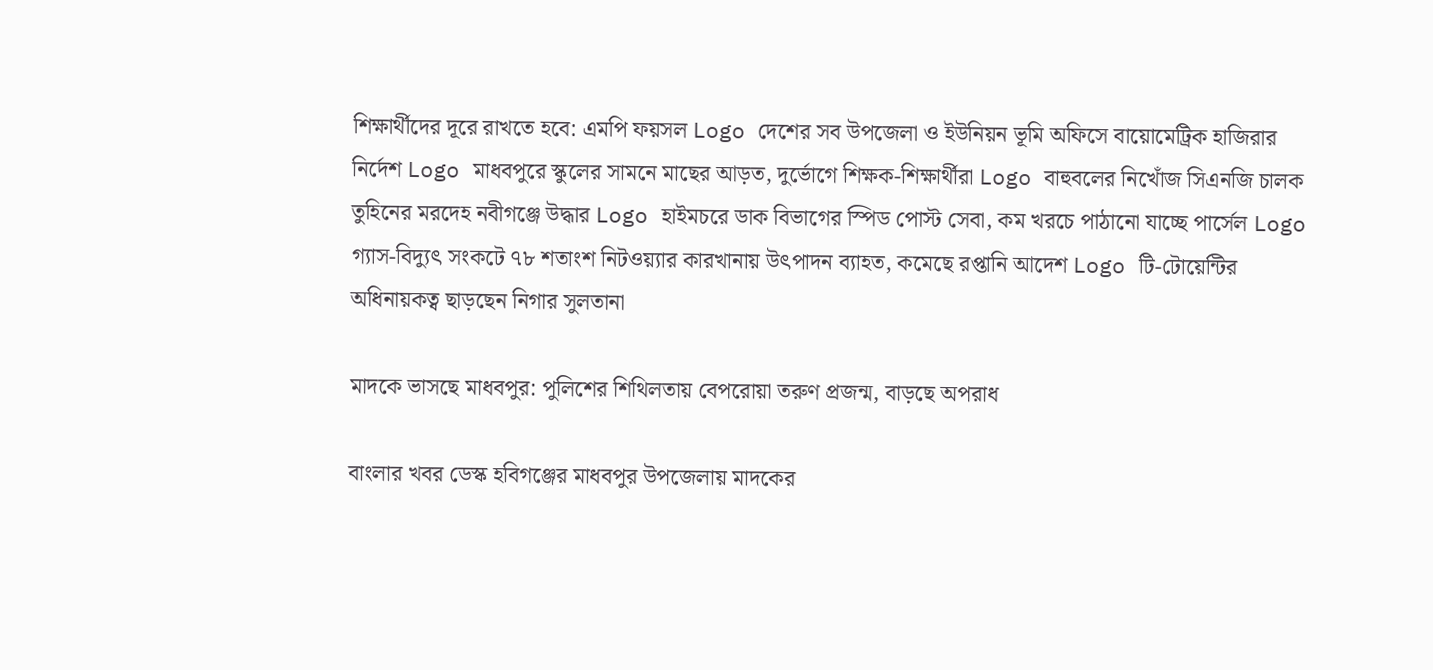শিক্ষার্থীদের দূরে রাখতে হবে: এমপি ফয়সল Logo দেশের সব উপজেলা ও ইউনিয়ন ভূমি অফিসে বায়োমেট্রিক হাজিরার নির্দেশ Logo মাধবপুরে স্কুলের সামনে মাছের আড়ত, দুর্ভোগে শিক্ষক-শিক্ষার্থীরা Logo বাহুবলের নিখোঁজ সিএনজি চালক তুহিনের মরদেহ নবীগঞ্জে উদ্ধার Logo হাইমচরে ডাক বিভাগের স্পিড পোস্ট সেবা, কম খরচে পাঠানো যাচ্ছে পার্সেল Logo গ্যাস-বিদ্যুৎ সংকটে ৭৮ শতাংশ নিটওয়্যার কারখানায় উৎপাদন ব্যাহত, কমেছে রপ্তানি আদেশ Logo টি-টোয়েন্টির অধিনায়কত্ব ছাড়ছেন নিগার সুলতানা

মাদকে ভাসছে মাধবপুর: পুলিশের শিথিলতায় বেপরোয়া তরুণ প্রজন্ম, বাড়ছে অপরাধ

বাংলার খবর ডেস্ক হবিগঞ্জের মাধবপুর উপজেলায় মাদকের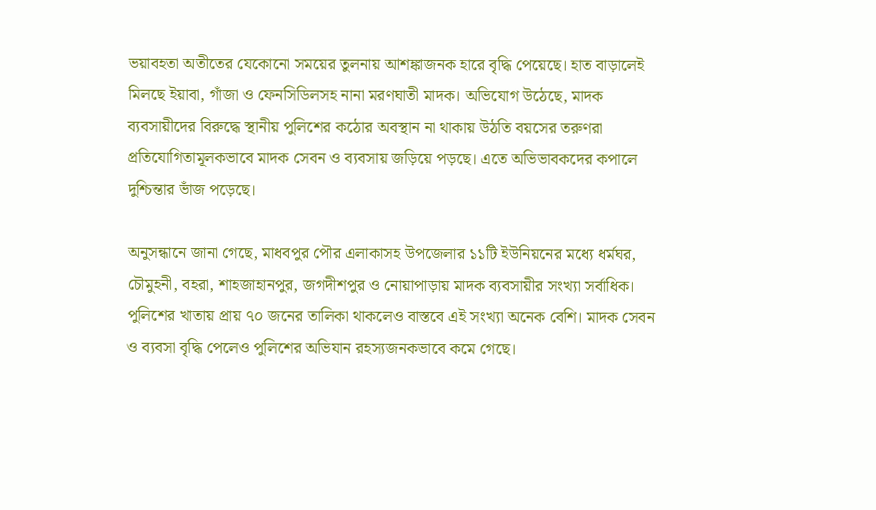ভয়াবহতা অতীতের যেকোনো সময়ের তুলনায় আশঙ্কাজনক হারে বৃদ্ধি পেয়েছে। হাত বাড়ালেই মিলছে ইয়াবা, গাঁজা ও ফেনসিডিলসহ নানা মরণঘাতী মাদক। অভিযোগ উঠেছে, মাদক ব্যবসায়ীদের বিরুদ্ধে স্থানীয় পুলিশের কঠোর অবস্থান না থাকায় উঠতি বয়সের তরুণরা প্রতিযোগিতামূলকভাবে মাদক সেবন ও ব্যবসায় জড়িয়ে পড়ছে। এতে অভিভাবকদের কপালে দুশ্চিন্তার ভাঁজ পড়েছে।

অনুসন্ধানে জানা গেছে, মাধবপুর পৌর এলাকাসহ উপজেলার ১১টি ইউনিয়নের মধ্যে ধর্মঘর, চৌমুহনী, বহরা, শাহজাহানপুর, জগদীশপুর ও নোয়াপাড়ায় মাদক ব্যবসায়ীর সংখ্যা সর্বাধিক। পুলিশের খাতায় প্রায় ৭০ জনের তালিকা থাকলেও বাস্তবে এই সংখ্যা অনেক বেশি। মাদক সেবন ও ব্যবসা বৃদ্ধি পেলেও পুলিশের অভিযান রহস্যজনকভাবে কমে গেছে।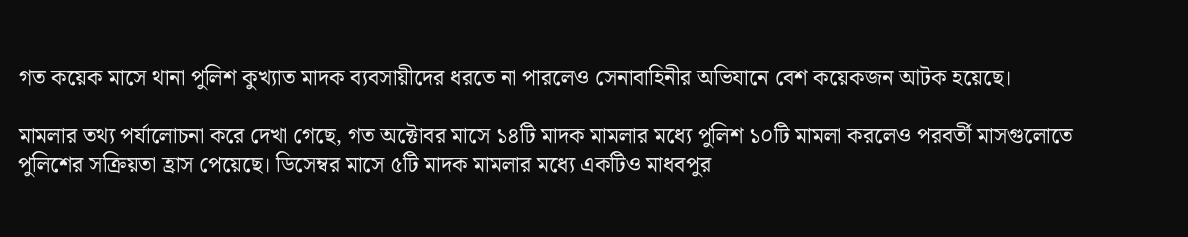গত কয়েক মাসে থানা পুলিশ কুখ্যাত মাদক ব্যবসায়ীদের ধরতে না পারলেও সেনাবাহিনীর অভিযানে বেশ কয়েকজন আটক হয়েছে।

মামলার তথ্য পর্যালোচনা করে দেখা গেছে, গত অক্টোবর মাসে ১৪টি মাদক মামলার মধ্যে পুলিশ ১০টি মামলা করলেও পরবর্তী মাসগুলোতে পুলিশের সক্রিয়তা হ্রাস পেয়েছে। ডিসেম্বর মাসে ৫টি মাদক মামলার মধ্যে একটিও মাধবপুর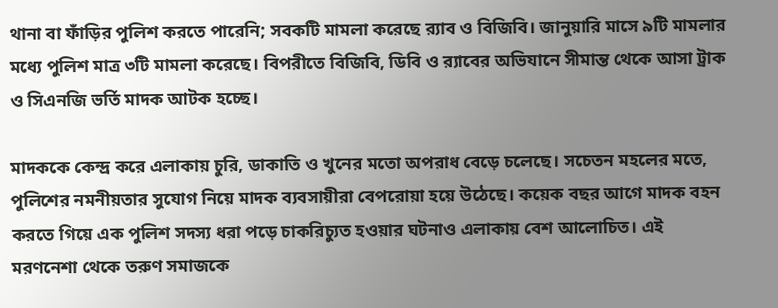থানা বা ফাঁড়ির পুলিশ করতে পারেনি; সবকটি মামলা করেছে র‍্যাব ও বিজিবি। জানুয়ারি মাসে ৯টি মামলার মধ্যে পুলিশ মাত্র ৩টি মামলা করেছে। বিপরীতে বিজিবি, ডিবি ও র‍্যাবের অভিযানে সীমান্ত থেকে আসা ট্রাক ও সিএনজি ভর্তি মাদক আটক হচ্ছে।

মাদককে কেন্দ্র করে এলাকায় চুরি, ডাকাতি ও খুনের মতো অপরাধ বেড়ে চলেছে। সচেতন মহলের মতে, পুলিশের নমনীয়তার সুযোগ নিয়ে মাদক ব্যবসায়ীরা বেপরোয়া হয়ে উঠেছে। কয়েক বছর আগে মাদক বহন করতে গিয়ে এক পুলিশ সদস্য ধরা পড়ে চাকরিচ্যুত হওয়ার ঘটনাও এলাকায় বেশ আলোচিত। এই মরণনেশা থেকে তরুণ সমাজকে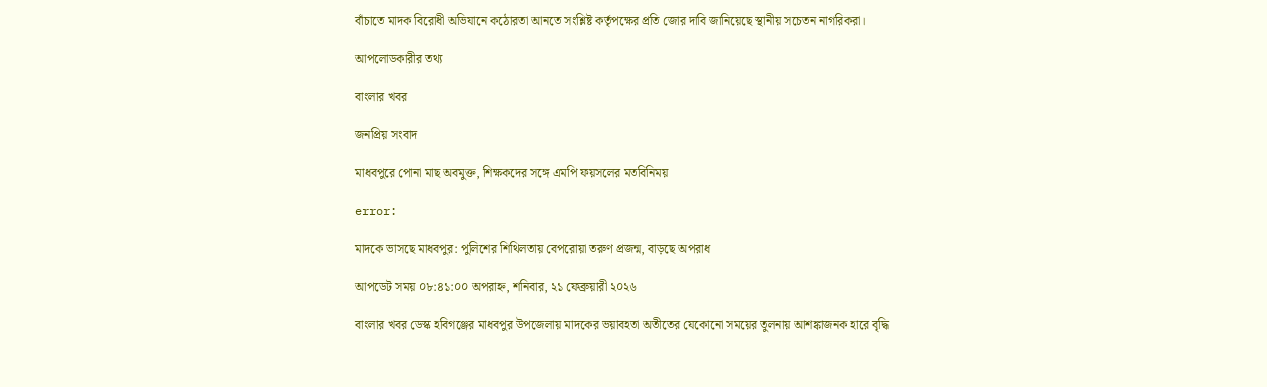বাঁচাতে মাদক বিরোধী অভিযানে কঠোরতা আনতে সংশ্লিষ্ট কর্তৃপক্ষের প্রতি জোর দাবি জানিয়েছে স্থানীয় সচেতন নাগরিকরা।

আপলোডকারীর তথ্য

বাংলার খবর

জনপ্রিয় সংবাদ

মাধবপুরে পোনা মাছ অবমুক্ত, শিক্ষকদের সঙ্গে এমপি ফয়সলের মতবিনিময়

error:

মাদকে ভাসছে মাধবপুর: পুলিশের শিথিলতায় বেপরোয়া তরুণ প্রজন্ম, বাড়ছে অপরাধ

আপডেট সময় ০৮:৪১:০০ অপরাহ্ন, শনিবার, ২১ ফেব্রুয়ারী ২০২৬

বাংলার খবর ডেস্ক হবিগঞ্জের মাধবপুর উপজেলায় মাদকের ভয়াবহতা অতীতের যেকোনো সময়ের তুলনায় আশঙ্কাজনক হারে বৃদ্ধি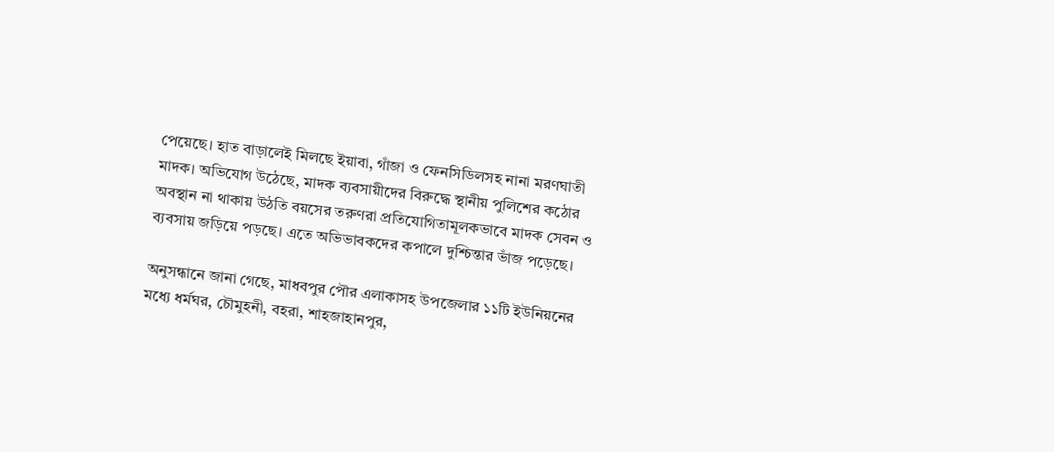পেয়েছে। হাত বাড়ালেই মিলছে ইয়াবা, গাঁজা ও ফেনসিডিলসহ নানা মরণঘাতী মাদক। অভিযোগ উঠেছে, মাদক ব্যবসায়ীদের বিরুদ্ধে স্থানীয় পুলিশের কঠোর অবস্থান না থাকায় উঠতি বয়সের তরুণরা প্রতিযোগিতামূলকভাবে মাদক সেবন ও ব্যবসায় জড়িয়ে পড়ছে। এতে অভিভাবকদের কপালে দুশ্চিন্তার ভাঁজ পড়েছে।

অনুসন্ধানে জানা গেছে, মাধবপুর পৌর এলাকাসহ উপজেলার ১১টি ইউনিয়নের মধ্যে ধর্মঘর, চৌমুহনী, বহরা, শাহজাহানপুর,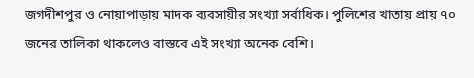জগদীশপুর ও নোয়াপাড়ায় মাদক ব্যবসায়ীর সংখ্যা সর্বাধিক। পুলিশের খাতায় প্রায় ৭০ জনের তালিকা থাকলেও বাস্তবে এই সংখ্যা অনেক বেশি।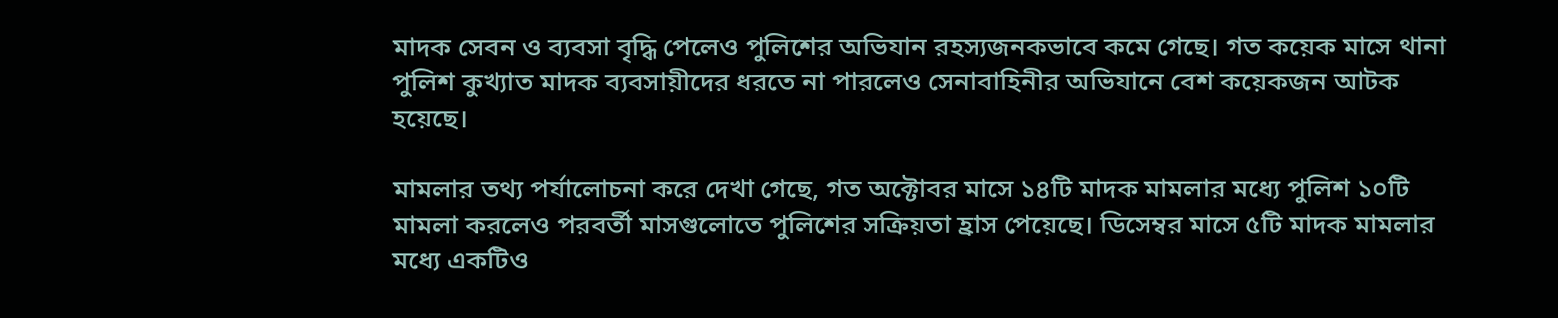মাদক সেবন ও ব্যবসা বৃদ্ধি পেলেও পুলিশের অভিযান রহস্যজনকভাবে কমে গেছে। গত কয়েক মাসে থানা পুলিশ কুখ্যাত মাদক ব্যবসায়ীদের ধরতে না পারলেও সেনাবাহিনীর অভিযানে বেশ কয়েকজন আটক হয়েছে।

মামলার তথ্য পর্যালোচনা করে দেখা গেছে, গত অক্টোবর মাসে ১৪টি মাদক মামলার মধ্যে পুলিশ ১০টি মামলা করলেও পরবর্তী মাসগুলোতে পুলিশের সক্রিয়তা হ্রাস পেয়েছে। ডিসেম্বর মাসে ৫টি মাদক মামলার মধ্যে একটিও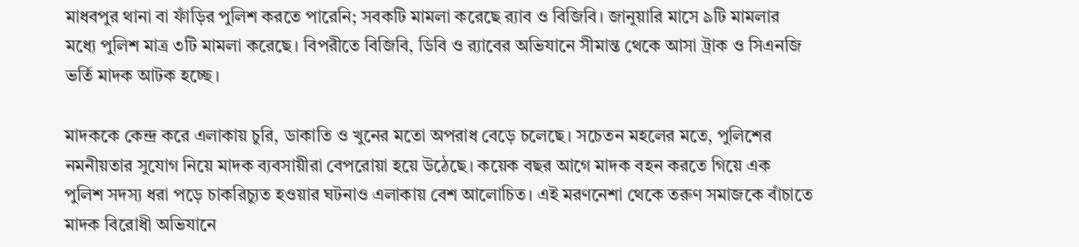মাধবপুর থানা বা ফাঁড়ির পুলিশ করতে পারেনি; সবকটি মামলা করেছে র‍্যাব ও বিজিবি। জানুয়ারি মাসে ৯টি মামলার মধ্যে পুলিশ মাত্র ৩টি মামলা করেছে। বিপরীতে বিজিবি, ডিবি ও র‍্যাবের অভিযানে সীমান্ত থেকে আসা ট্রাক ও সিএনজি ভর্তি মাদক আটক হচ্ছে।

মাদককে কেন্দ্র করে এলাকায় চুরি, ডাকাতি ও খুনের মতো অপরাধ বেড়ে চলেছে। সচেতন মহলের মতে, পুলিশের নমনীয়তার সুযোগ নিয়ে মাদক ব্যবসায়ীরা বেপরোয়া হয়ে উঠেছে। কয়েক বছর আগে মাদক বহন করতে গিয়ে এক পুলিশ সদস্য ধরা পড়ে চাকরিচ্যুত হওয়ার ঘটনাও এলাকায় বেশ আলোচিত। এই মরণনেশা থেকে তরুণ সমাজকে বাঁচাতে মাদক বিরোধী অভিযানে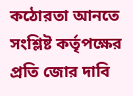কঠোরতা আনতে সংশ্লিষ্ট কর্তৃপক্ষের প্রতি জোর দাবি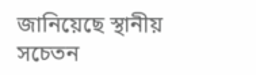জানিয়েছে স্থানীয় সচেতন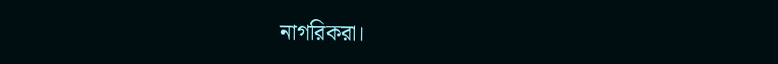নাগরিকরা।